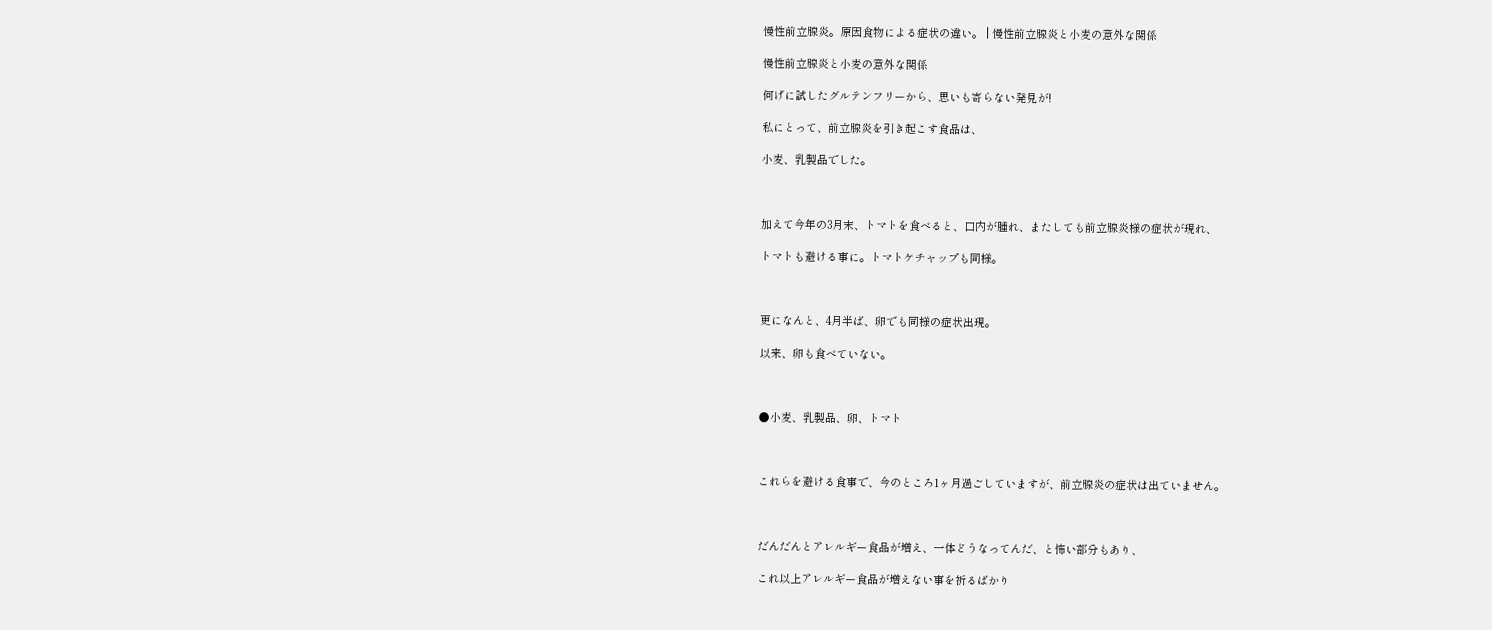慢性前立腺炎。原因食物による症状の違い。 | 慢性前立腺炎と小麦の意外な関係

慢性前立腺炎と小麦の意外な関係

何げに試したグルテンフリーから、思いも寄らない発見が!

私にとって、前立腺炎を引き起こす食品は、

小麦、乳製品でした。



加えて今年の3月末、トマトを食べると、口内が腫れ、またしても前立腺炎様の症状が現れ、

トマトも避ける事に。トマトケチャップも同様。



更になんと、4月半ば、卵でも同様の症状出現。

以来、卵も食べていない。



●小麦、乳製品、卵、トマト



これらを避ける食事で、今のところ1ヶ月過ごしていますが、前立腺炎の症状は出ていません。



だんだんとアレルギー食品が増え、一体どうなってんだ、と怖い部分もあり、

これ以上アレルギー食品が増えない事を祈るばかり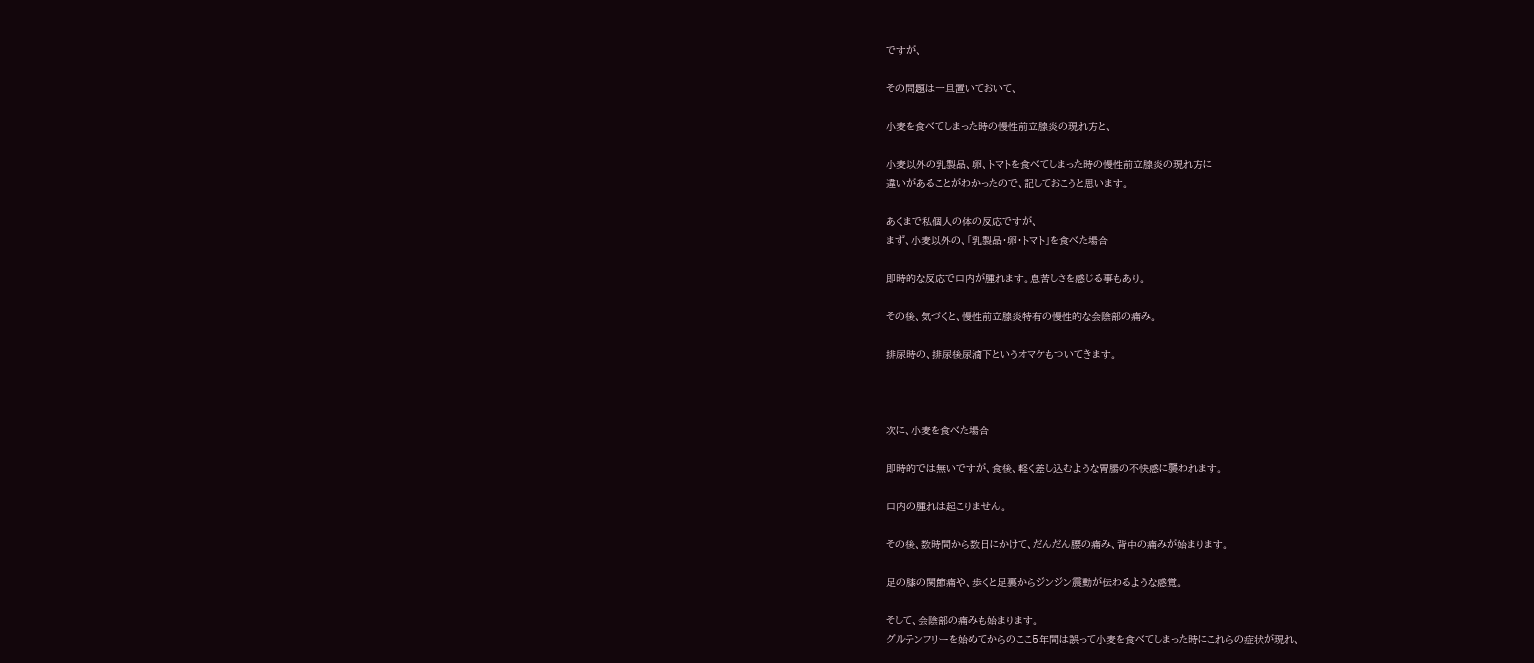ですが、

その問題は一旦置いておいて、

小麦を食べてしまった時の慢性前立腺炎の現れ方と、

小麦以外の乳製品、卵、トマトを食べてしまった時の慢性前立腺炎の現れ方に
違いがあることがわかったので、記しておこうと思います。

あくまで私個人の体の反応ですが、
まず、小麦以外の、「乳製品・卵・トマト」を食べた場合

即時的な反応で口内が腫れます。息苦しさを感じる事もあり。

その後、気づくと、慢性前立腺炎特有の慢性的な会陰部の痛み。

排尿時の、排尿後尿滴下というオマケもついてきます。



次に、小麦を食べた場合

即時的では無いですが、食後、軽く差し込むような胃腸の不快感に襲われます。

口内の腫れは起こりません。

その後、数時間から数日にかけて、だんだん腰の痛み、背中の痛みが始まります。

足の膝の関節痛や、歩くと足裏からジンジン震動が伝わるような感覚。

そして、会陰部の痛みも始まります。
グルテンフリーを始めてからのここ5年間は誤って小麦を食べてしまった時にこれらの症状が現れ、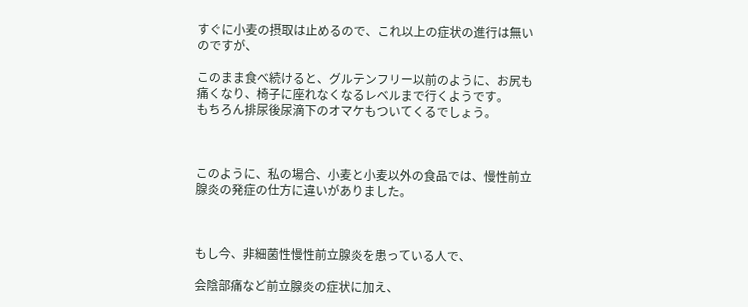すぐに小麦の摂取は止めるので、これ以上の症状の進行は無いのですが、

このまま食べ続けると、グルテンフリー以前のように、お尻も痛くなり、椅子に座れなくなるレベルまで行くようです。
もちろん排尿後尿滴下のオマケもついてくるでしょう。



このように、私の場合、小麦と小麦以外の食品では、慢性前立腺炎の発症の仕方に違いがありました。



もし今、非細菌性慢性前立腺炎を患っている人で、

会陰部痛など前立腺炎の症状に加え、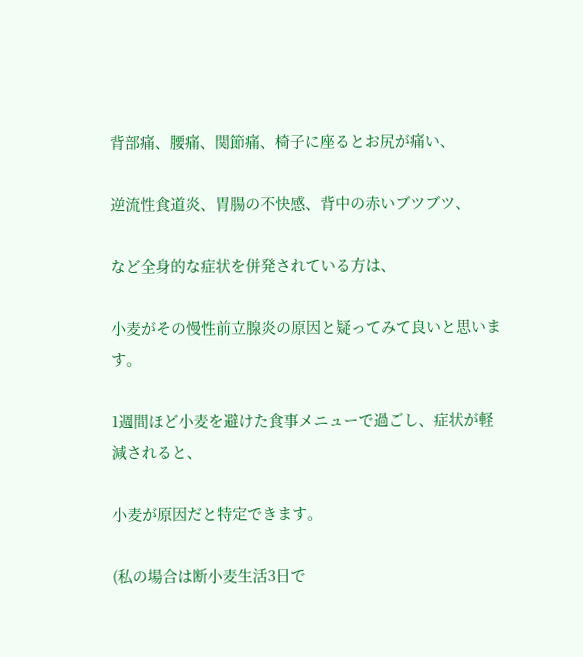背部痛、腰痛、関節痛、椅子に座るとお尻が痛い、

逆流性食道炎、胃腸の不快感、背中の赤いブツブツ、

など全身的な症状を併発されている方は、

小麦がその慢性前立腺炎の原因と疑ってみて良いと思います。

1週間ほど小麦を避けた食事メニューで過ごし、症状が軽減されると、

小麦が原因だと特定できます。

(私の場合は断小麦生活3日で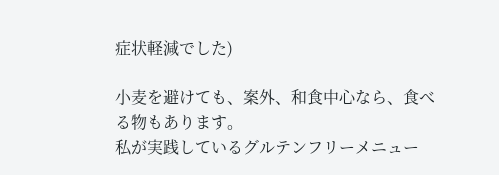症状軽減でした)

小麦を避けても、案外、和食中心なら、食べる物もあります。
私が実践しているグルテンフリーメニュー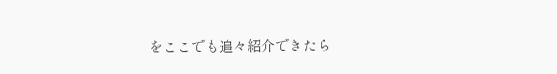をここでも追々紹介できたら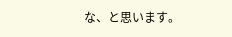な、と思います。